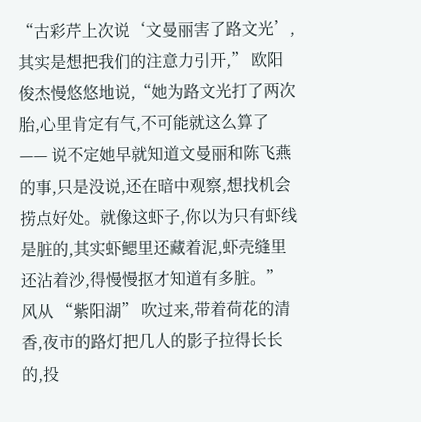“古彩芹上次说‘文曼丽害了路文光’,其实是想把我们的注意力引开,” 欧阳俊杰慢悠悠地说,“她为路文光打了两次胎,心里肯定有气,不可能就这么算了 —— 说不定她早就知道文曼丽和陈飞燕的事,只是没说,还在暗中观察,想找机会捞点好处。就像这虾子,你以为只有虾线是脏的,其实虾鳃里还藏着泥,虾壳缝里还沾着沙,得慢慢抠才知道有多脏。”
风从 “紫阳湖” 吹过来,带着荷花的清香,夜市的路灯把几人的影子拉得长长的,投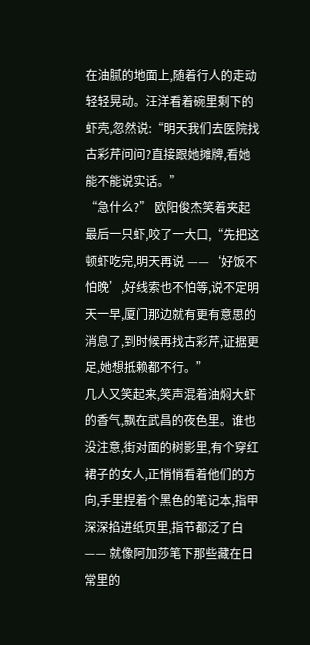在油腻的地面上,随着行人的走动轻轻晃动。汪洋看着碗里剩下的虾壳,忽然说:“明天我们去医院找古彩芹问问?直接跟她摊牌,看她能不能说实话。”
“急什么?” 欧阳俊杰笑着夹起最后一只虾,咬了一大口,“先把这顿虾吃完,明天再说 ——‘好饭不怕晚’,好线索也不怕等,说不定明天一早,厦门那边就有更有意思的消息了,到时候再找古彩芹,证据更足,她想抵赖都不行。”
几人又笑起来,笑声混着油焖大虾的香气,飘在武昌的夜色里。谁也没注意,街对面的树影里,有个穿红裙子的女人,正悄悄看着他们的方向,手里捏着个黑色的笔记本,指甲深深掐进纸页里,指节都泛了白 —— 就像阿加莎笔下那些藏在日常里的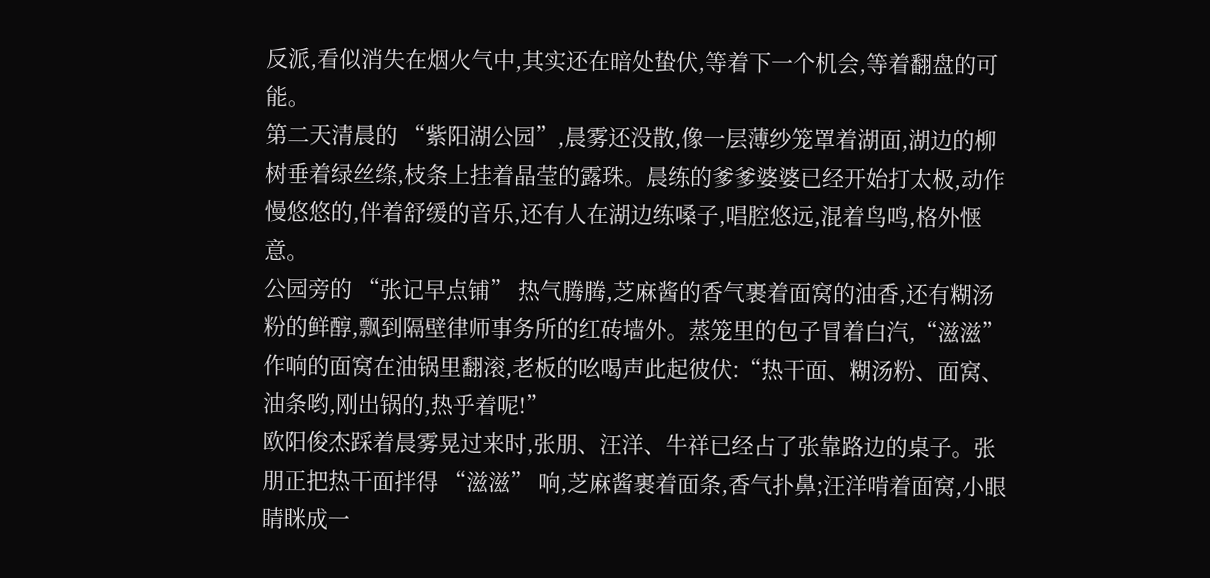反派,看似消失在烟火气中,其实还在暗处蛰伏,等着下一个机会,等着翻盘的可能。
第二天清晨的 “紫阳湖公园”,晨雾还没散,像一层薄纱笼罩着湖面,湖边的柳树垂着绿丝绦,枝条上挂着晶莹的露珠。晨练的爹爹婆婆已经开始打太极,动作慢悠悠的,伴着舒缓的音乐,还有人在湖边练嗓子,唱腔悠远,混着鸟鸣,格外惬意。
公园旁的 “张记早点铺” 热气腾腾,芝麻酱的香气裹着面窝的油香,还有糊汤粉的鲜醇,飘到隔壁律师事务所的红砖墙外。蒸笼里的包子冒着白汽,“滋滋” 作响的面窝在油锅里翻滚,老板的吆喝声此起彼伏:“热干面、糊汤粉、面窝、油条哟,刚出锅的,热乎着呢!”
欧阳俊杰踩着晨雾晃过来时,张朋、汪洋、牛祥已经占了张靠路边的桌子。张朋正把热干面拌得 “滋滋” 响,芝麻酱裹着面条,香气扑鼻;汪洋啃着面窝,小眼睛眯成一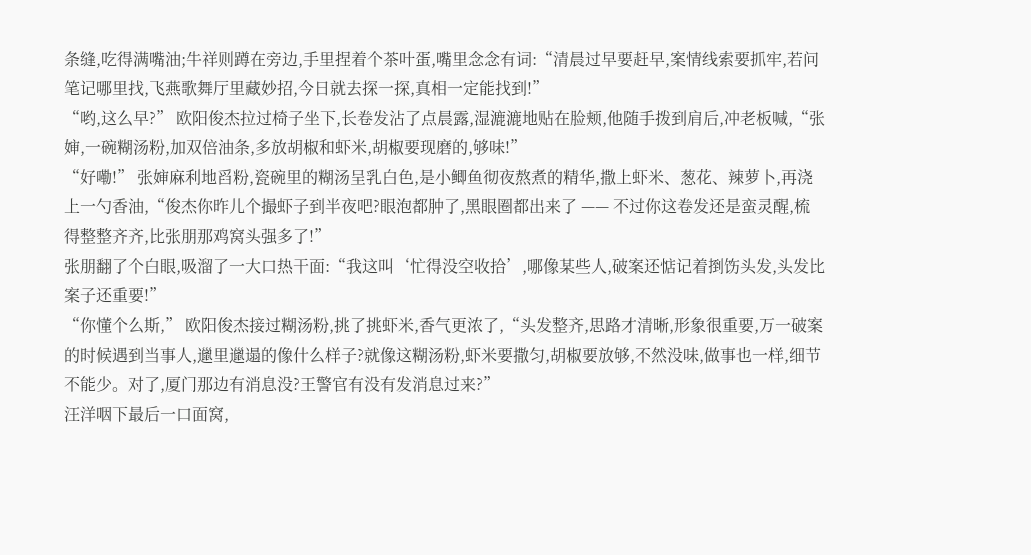条缝,吃得满嘴油;牛祥则蹲在旁边,手里捏着个茶叶蛋,嘴里念念有词:“清晨过早要赶早,案情线索要抓牢,若问笔记哪里找,飞燕歌舞厅里藏妙招,今日就去探一探,真相一定能找到!”
“哟,这么早?” 欧阳俊杰拉过椅子坐下,长卷发沾了点晨露,湿漉漉地贴在脸颊,他随手拨到肩后,冲老板喊,“张婶,一碗糊汤粉,加双倍油条,多放胡椒和虾米,胡椒要现磨的,够味!”
“好嘞!” 张婶麻利地舀粉,瓷碗里的糊汤呈乳白色,是小鲫鱼彻夜熬煮的精华,撒上虾米、葱花、辣萝卜,再浇上一勺香油,“俊杰你昨儿个撮虾子到半夜吧?眼泡都肿了,黑眼圈都出来了 —— 不过你这卷发还是蛮灵醒,梳得整整齐齐,比张朋那鸡窝头强多了!”
张朋翻了个白眼,吸溜了一大口热干面:“我这叫‘忙得没空收拾’,哪像某些人,破案还惦记着捯饬头发,头发比案子还重要!”
“你懂个么斯,” 欧阳俊杰接过糊汤粉,挑了挑虾米,香气更浓了,“头发整齐,思路才清晰,形象很重要,万一破案的时候遇到当事人,邋里邋遢的像什么样子?就像这糊汤粉,虾米要撒匀,胡椒要放够,不然没味,做事也一样,细节不能少。对了,厦门那边有消息没?王警官有没有发消息过来?”
汪洋咽下最后一口面窝,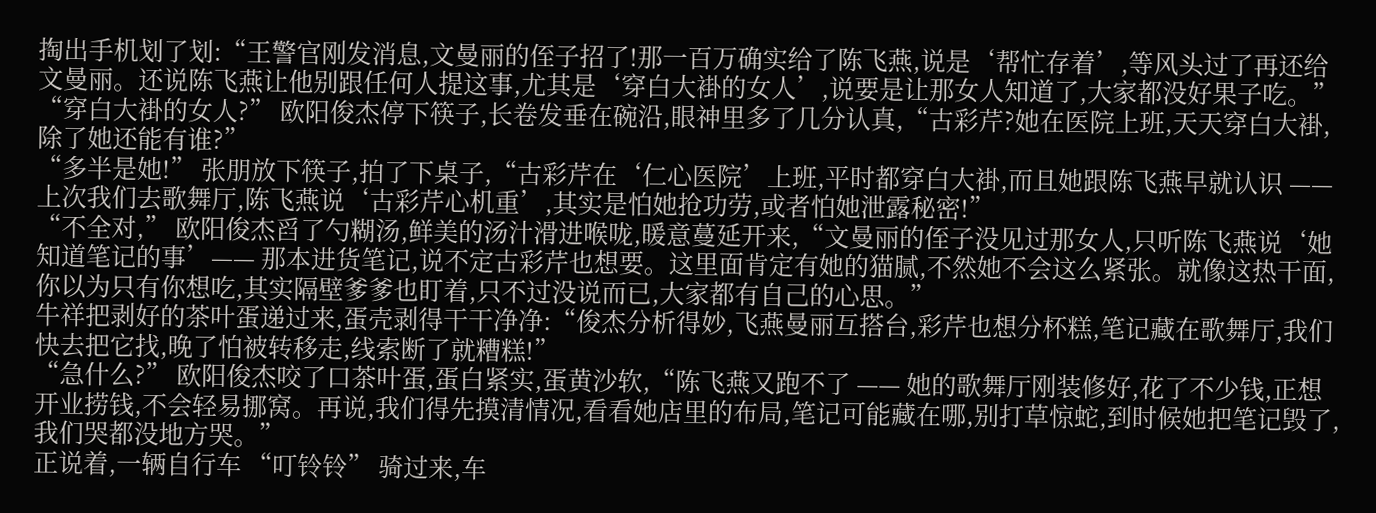掏出手机划了划:“王警官刚发消息,文曼丽的侄子招了!那一百万确实给了陈飞燕,说是‘帮忙存着’,等风头过了再还给文曼丽。还说陈飞燕让他别跟任何人提这事,尤其是‘穿白大褂的女人’,说要是让那女人知道了,大家都没好果子吃。”
“穿白大褂的女人?” 欧阳俊杰停下筷子,长卷发垂在碗沿,眼神里多了几分认真,“古彩芹?她在医院上班,天天穿白大褂,除了她还能有谁?”
“多半是她!” 张朋放下筷子,拍了下桌子,“古彩芹在‘仁心医院’上班,平时都穿白大褂,而且她跟陈飞燕早就认识 —— 上次我们去歌舞厅,陈飞燕说‘古彩芹心机重’,其实是怕她抢功劳,或者怕她泄露秘密!”
“不全对,” 欧阳俊杰舀了勺糊汤,鲜美的汤汁滑进喉咙,暖意蔓延开来,“文曼丽的侄子没见过那女人,只听陈飞燕说‘她知道笔记的事’—— 那本进货笔记,说不定古彩芹也想要。这里面肯定有她的猫腻,不然她不会这么紧张。就像这热干面,你以为只有你想吃,其实隔壁爹爹也盯着,只不过没说而已,大家都有自己的心思。”
牛祥把剥好的茶叶蛋递过来,蛋壳剥得干干净净:“俊杰分析得妙,飞燕曼丽互搭台,彩芹也想分杯糕,笔记藏在歌舞厅,我们快去把它找,晚了怕被转移走,线索断了就糟糕!”
“急什么?” 欧阳俊杰咬了口茶叶蛋,蛋白紧实,蛋黄沙软,“陈飞燕又跑不了 —— 她的歌舞厅刚装修好,花了不少钱,正想开业捞钱,不会轻易挪窝。再说,我们得先摸清情况,看看她店里的布局,笔记可能藏在哪,别打草惊蛇,到时候她把笔记毁了,我们哭都没地方哭。”
正说着,一辆自行车 “叮铃铃” 骑过来,车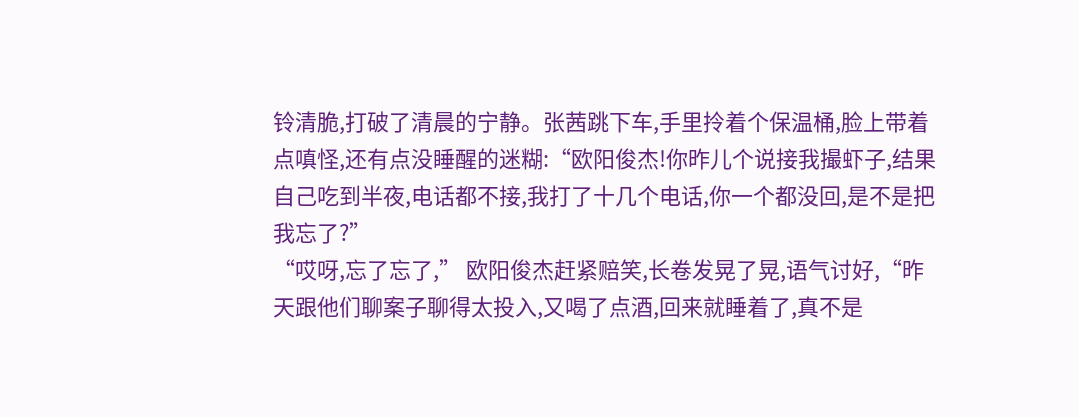铃清脆,打破了清晨的宁静。张茜跳下车,手里拎着个保温桶,脸上带着点嗔怪,还有点没睡醒的迷糊:“欧阳俊杰!你昨儿个说接我撮虾子,结果自己吃到半夜,电话都不接,我打了十几个电话,你一个都没回,是不是把我忘了?”
“哎呀,忘了忘了,” 欧阳俊杰赶紧赔笑,长卷发晃了晃,语气讨好,“昨天跟他们聊案子聊得太投入,又喝了点酒,回来就睡着了,真不是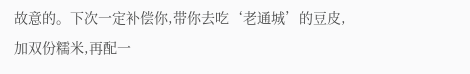故意的。下次一定补偿你,带你去吃‘老通城’的豆皮,加双份糯米,再配一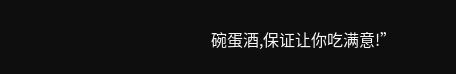碗蛋酒,保证让你吃满意!”